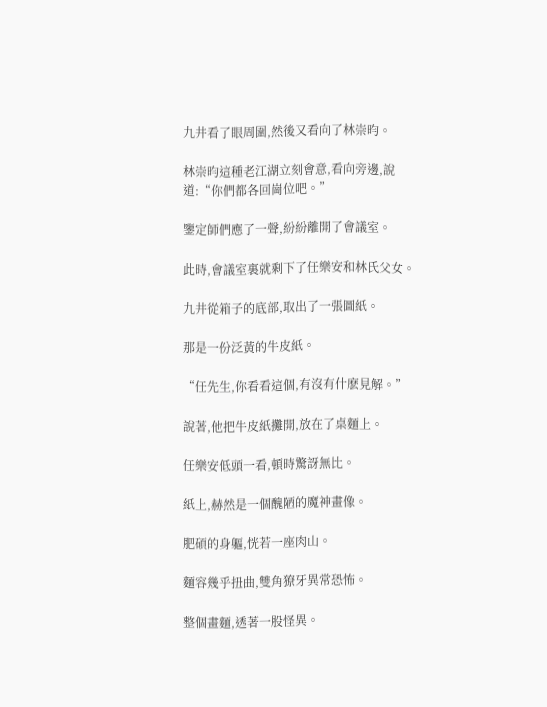九井看了眼周圍,然後又看向了林崇昀。

林崇昀這種老江湖立刻會意,看向旁邊,說道:“你們都各回崗位吧。”

鑒定師們應了一聲,紛紛離開了會議室。

此時,會議室裏就剩下了任樂安和林氏父女。

九井從箱子的底部,取出了一張圖紙。

那是一份泛黃的牛皮紙。

“任先生,你看看這個,有沒有什麽見解。”

說著,他把牛皮紙攤開,放在了桌麵上。

任樂安低頭一看,頓時驚訝無比。

紙上,赫然是一個醜陋的魔神畫像。

肥碩的身軀,恍若一座肉山。

麵容幾乎扭曲,雙角獠牙異常恐怖。

整個畫麵,透著一股怪異。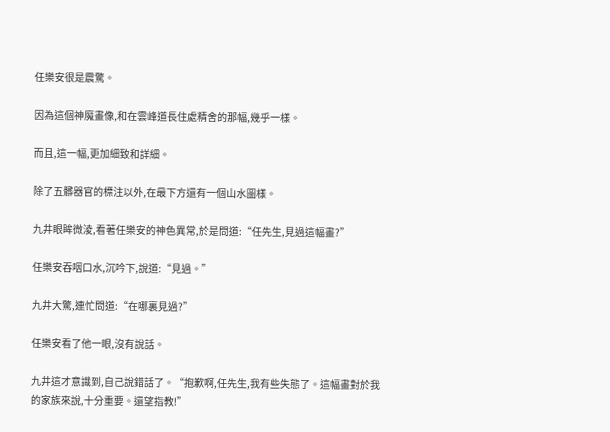任樂安很是震驚。

因為這個神魔畫像,和在雲峰道長住處精舍的那幅,幾乎一樣。

而且,這一幅,更加細致和詳細。

除了五髒器官的標注以外,在最下方還有一個山水圖樣。

九井眼眸微淩,看著任樂安的神色異常,於是問道:“任先生,見過這幅畫?”

任樂安吞咽口水,沉吟下,說道:“見過。”

九井大驚,連忙問道:“在哪裏見過?”

任樂安看了他一眼,沒有說話。

九井這才意識到,自己說錯話了。“抱歉啊,任先生,我有些失態了。這幅畫對於我的家族來說,十分重要。還望指教!”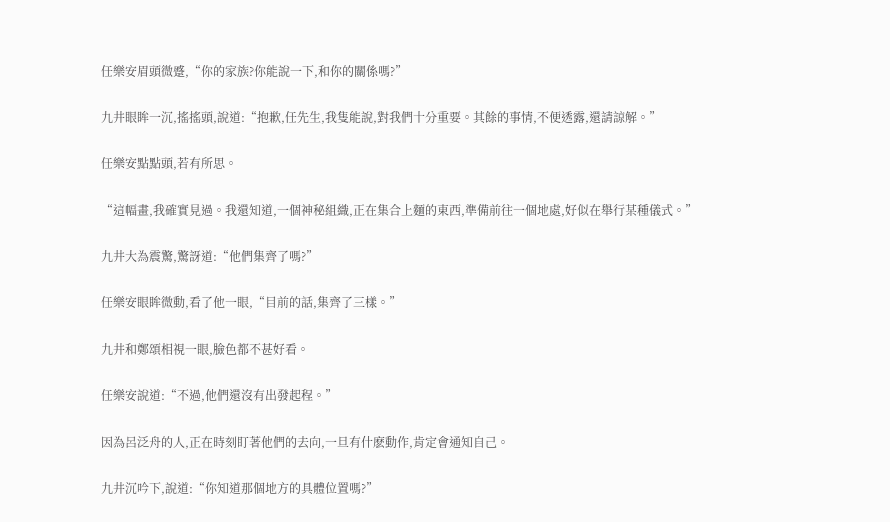任樂安眉頭微蹙,“你的家族?你能說一下,和你的關係嗎?”

九井眼眸一沉,搖搖頭,說道:“抱歉,任先生,我隻能說,對我們十分重要。其餘的事情,不便透露,還請諒解。”

任樂安點點頭,若有所思。

“這幅畫,我確實見過。我還知道,一個神秘組織,正在集合上麵的東西,準備前往一個地處,好似在舉行某種儀式。”

九井大為震驚,驚訝道:“他們集齊了嗎?”

任樂安眼眸微動,看了他一眼,“目前的話,集齊了三樣。”

九井和鄭頌相視一眼,臉色都不甚好看。

任樂安說道:“不過,他們還沒有出發起程。”

因為呂泛舟的人,正在時刻盯著他們的去向,一旦有什麽動作,肯定會通知自己。

九井沉吟下,說道:“你知道那個地方的具體位置嗎?”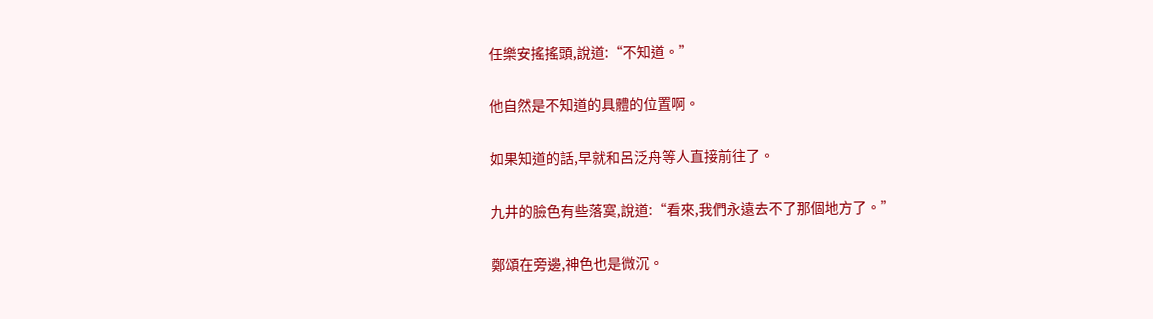任樂安搖搖頭,說道:“不知道。”

他自然是不知道的具體的位置啊。

如果知道的話,早就和呂泛舟等人直接前往了。

九井的臉色有些落寞,說道:“看來,我們永遠去不了那個地方了。”

鄭頌在旁邊,神色也是微沉。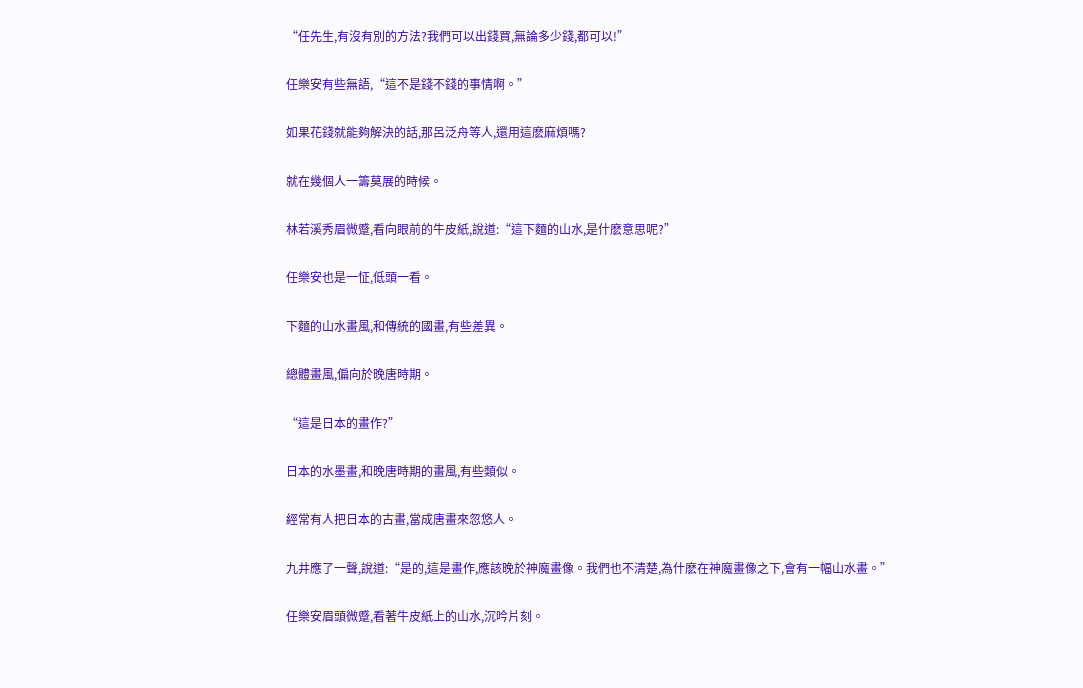“任先生,有沒有別的方法?我們可以出錢買,無論多少錢,都可以!”

任樂安有些無語,“這不是錢不錢的事情啊。”

如果花錢就能夠解決的話,那呂泛舟等人,還用這麽麻煩嗎?

就在幾個人一籌莫展的時候。

林若溪秀眉微蹙,看向眼前的牛皮紙,說道:“這下麵的山水,是什麽意思呢?”

任樂安也是一怔,低頭一看。

下麵的山水畫風,和傳統的國畫,有些差異。

總體畫風,偏向於晚唐時期。

“這是日本的畫作?”

日本的水墨畫,和晚唐時期的畫風,有些類似。

經常有人把日本的古畫,當成唐畫來忽悠人。

九井應了一聲,說道:“是的,這是畫作,應該晚於神魔畫像。我們也不清楚,為什麽在神魔畫像之下,會有一幅山水畫。”

任樂安眉頭微蹙,看著牛皮紙上的山水,沉吟片刻。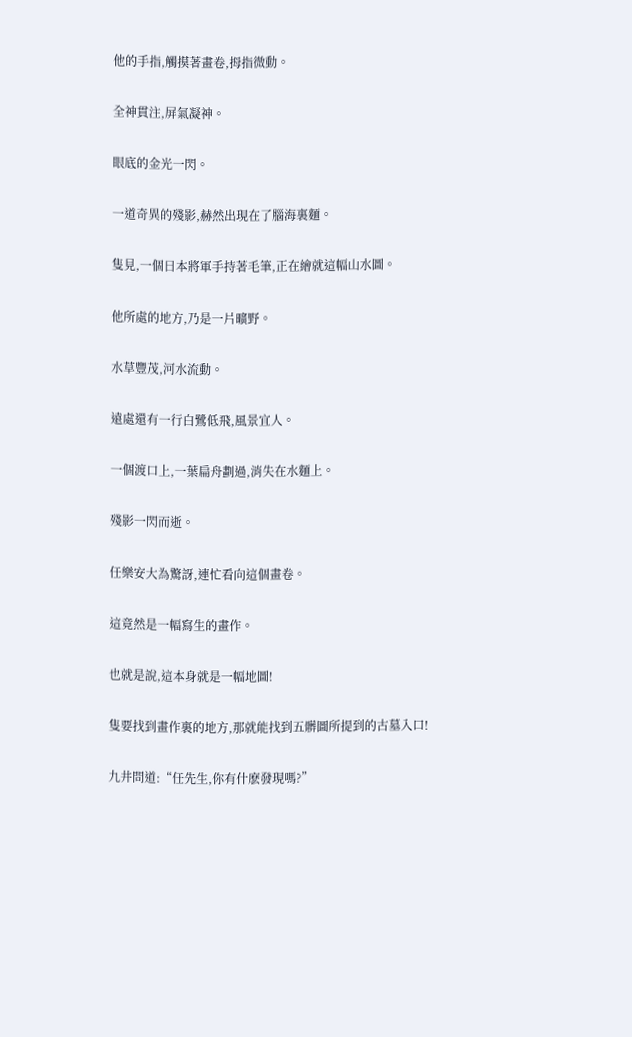他的手指,觸摸著畫卷,拇指微動。

全神貫注,屏氣凝神。

眼底的金光一閃。

一道奇異的殘影,赫然出現在了腦海裏麵。

隻見,一個日本將軍手持著毛筆,正在繪就這幅山水圖。

他所處的地方,乃是一片曠野。

水草豐茂,河水流動。

遠處還有一行白鷺低飛,風景宜人。

一個渡口上,一葉扁舟劃過,消失在水麵上。

殘影一閃而逝。

任樂安大為驚訝,連忙看向這個畫卷。

這竟然是一幅寫生的畫作。

也就是說,這本身就是一幅地圖!

隻要找到畫作裏的地方,那就能找到五髒圖所提到的古墓入口!

九井問道:“任先生,你有什麽發現嗎?”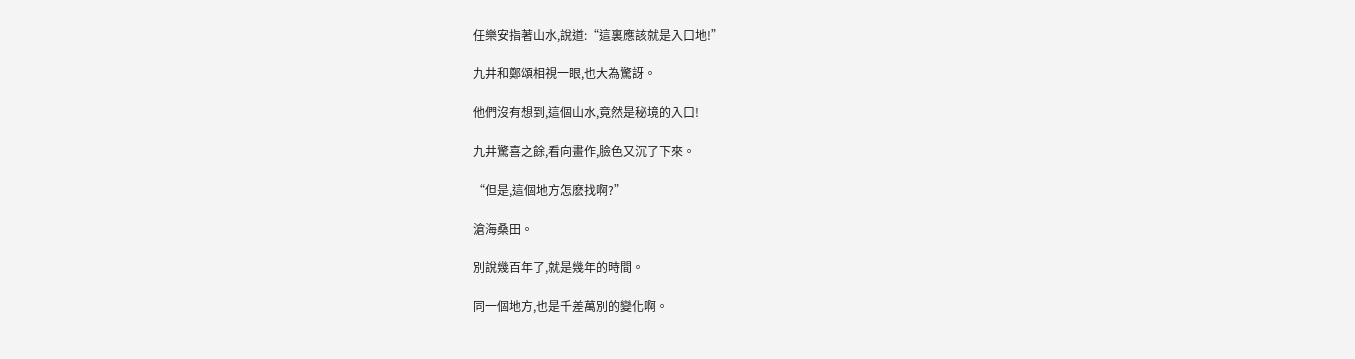任樂安指著山水,說道:“這裏應該就是入口地!”

九井和鄭頌相視一眼,也大為驚訝。

他們沒有想到,這個山水,竟然是秘境的入口!

九井驚喜之餘,看向畫作,臉色又沉了下來。

“但是,這個地方怎麽找啊?”

滄海桑田。

別說幾百年了,就是幾年的時間。

同一個地方,也是千差萬別的變化啊。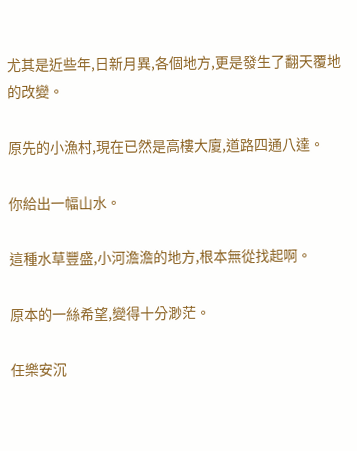尤其是近些年,日新月異,各個地方,更是發生了翻天覆地的改變。

原先的小漁村,現在已然是高樓大廈,道路四通八達。

你給出一幅山水。

這種水草豐盛,小河澹澹的地方,根本無從找起啊。

原本的一絲希望,變得十分渺茫。

任樂安沉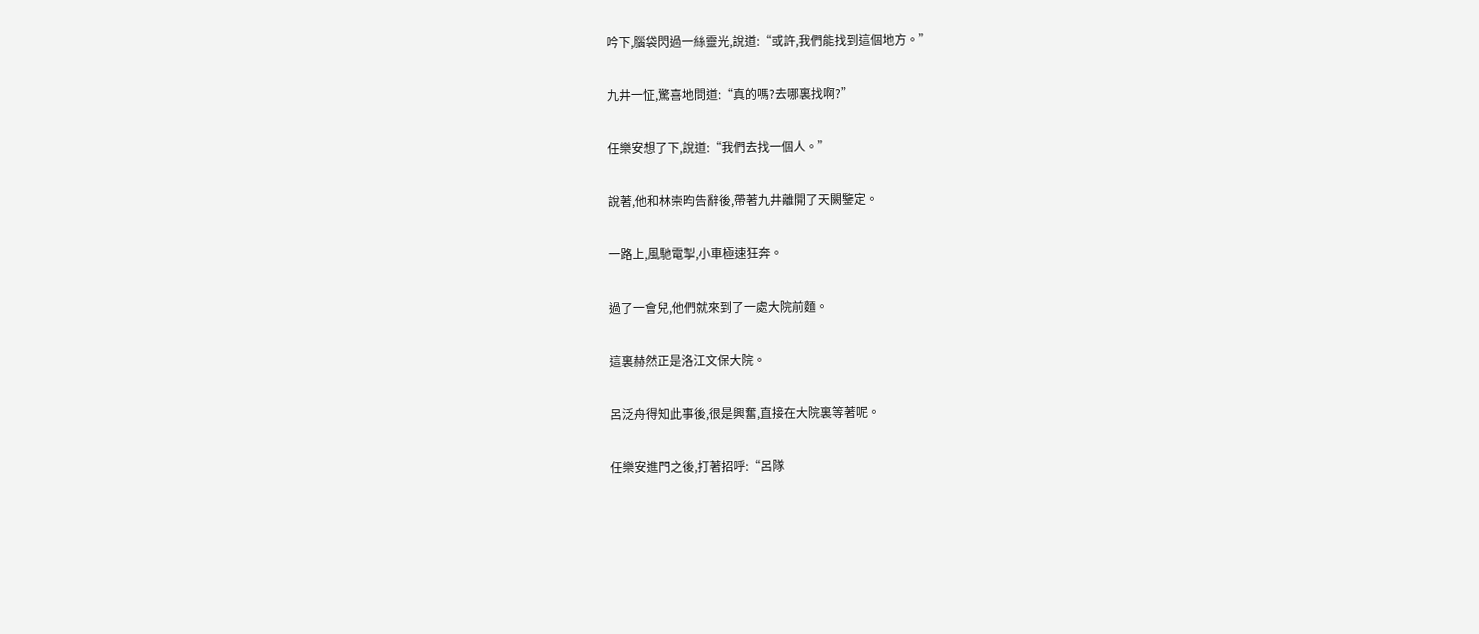吟下,腦袋閃過一絲靈光,說道:“或許,我們能找到這個地方。”

九井一怔,驚喜地問道:“真的嗎?去哪裏找啊?”

任樂安想了下,說道:“我們去找一個人。”

說著,他和林崇昀告辭後,帶著九井離開了天闕鑒定。

一路上,風馳電掣,小車極速狂奔。

過了一會兒,他們就來到了一處大院前麵。

這裏赫然正是洛江文保大院。

呂泛舟得知此事後,很是興奮,直接在大院裏等著呢。

任樂安進門之後,打著招呼:“呂隊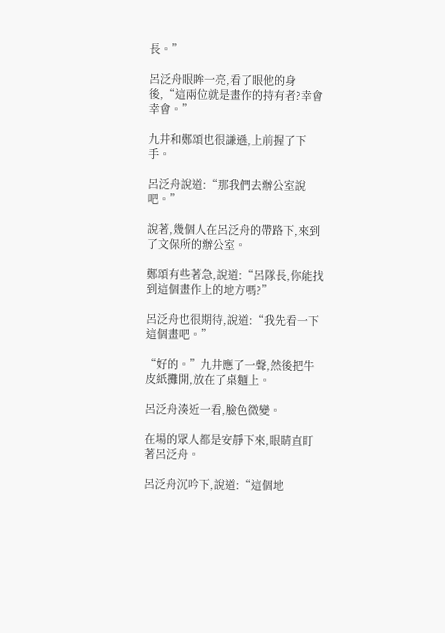長。”

呂泛舟眼眸一亮,看了眼他的身後,“這兩位就是畫作的持有者?幸會幸會。”

九井和鄭頌也很謙遜,上前握了下手。

呂泛舟說道:“那我們去辦公室說吧。”

說著,幾個人在呂泛舟的帶路下,來到了文保所的辦公室。

鄭頌有些著急,說道:“呂隊長,你能找到這個畫作上的地方嗎?”

呂泛舟也很期待,說道:“我先看一下這個畫吧。”

“好的。”九井應了一聲,然後把牛皮紙攤開,放在了桌麵上。

呂泛舟湊近一看,臉色微變。

在場的眾人都是安靜下來,眼睛直盯著呂泛舟。

呂泛舟沉吟下,說道:“這個地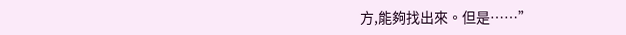方,能夠找出來。但是……”